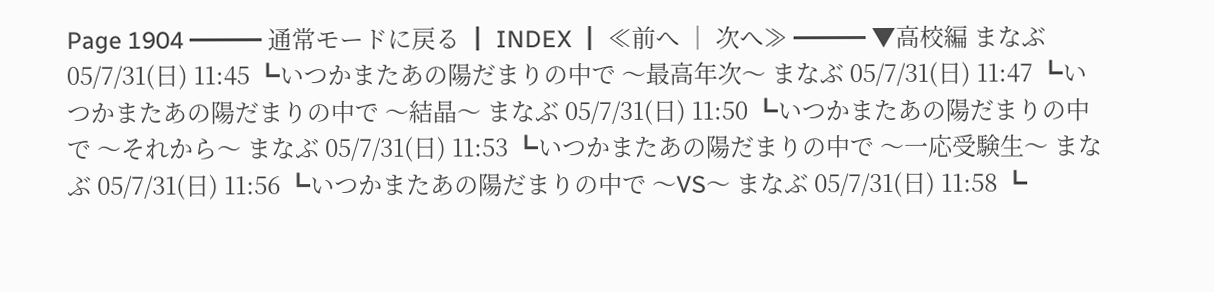Page 1904 ━━━ 通常モードに戻る ┃ INDEX ┃ ≪前へ │ 次へ≫ ━━━ ▼高校編 まなぶ 05/7/31(日) 11:45 ┗いつかまたあの陽だまりの中で 〜最高年次〜 まなぶ 05/7/31(日) 11:47 ┗いつかまたあの陽だまりの中で 〜結晶〜 まなぶ 05/7/31(日) 11:50 ┗いつかまたあの陽だまりの中で 〜それから〜 まなぶ 05/7/31(日) 11:53 ┗いつかまたあの陽だまりの中で 〜一応受験生〜 まなぶ 05/7/31(日) 11:56 ┗いつかまたあの陽だまりの中で 〜VS〜 まなぶ 05/7/31(日) 11:58 ┗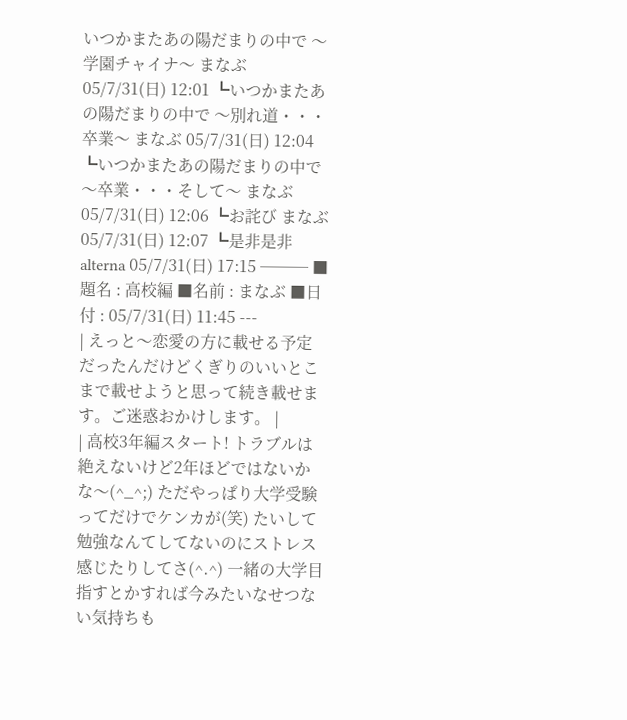いつかまたあの陽だまりの中で 〜学園チャイナ〜 まなぶ 05/7/31(日) 12:01 ┗いつかまたあの陽だまりの中で 〜別れ道・・・卒業〜 まなぶ 05/7/31(日) 12:04 ┗いつかまたあの陽だまりの中で 〜卒業・・・そして〜 まなぶ 05/7/31(日) 12:06 ┗お詫び まなぶ 05/7/31(日) 12:07 ┗是非是非 alterna 05/7/31(日) 17:15 ─── ■題名 : 高校編 ■名前 : まなぶ ■日付 : 05/7/31(日) 11:45 ---
| えっと〜恋愛の方に載せる予定だったんだけどくぎりのいいとこまで載せようと思って続き載せます。ご迷惑おかけします。 |
| 高校3年編スタート! トラブルは絶えないけど2年ほどではないかな〜(^_^;) ただやっぱり大学受験ってだけでケンカが(笑) たいして勉強なんてしてないのにストレス感じたりしてさ(^.^) 一緒の大学目指すとかすれば今みたいなせつない気持ちも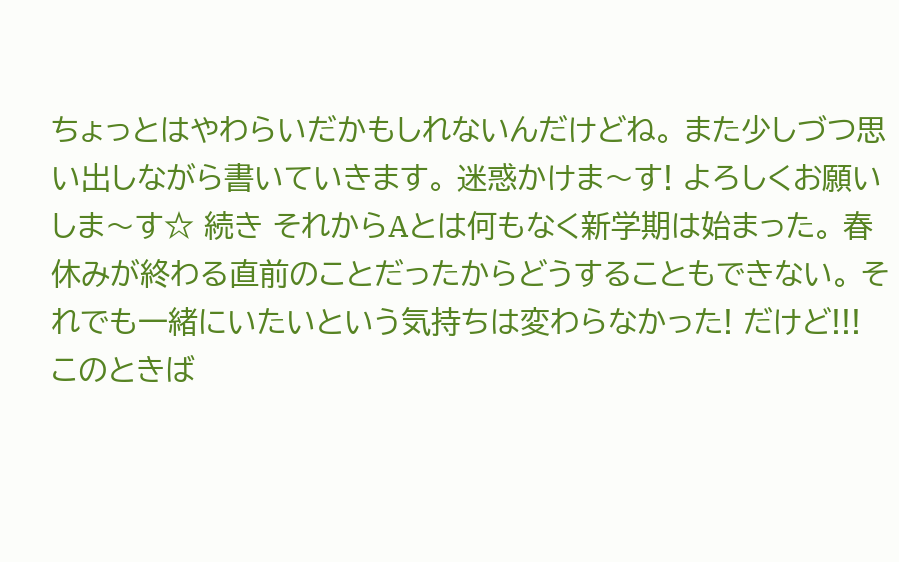ちょっとはやわらいだかもしれないんだけどね。 また少しづつ思い出しながら書いていきます。 迷惑かけま〜す! よろしくお願いしま〜す☆ 続き それからAとは何もなく新学期は始まった。 春休みが終わる直前のことだったからどうすることもできない。 それでも一緒にいたいという気持ちは変わらなかった! だけど!!! このときば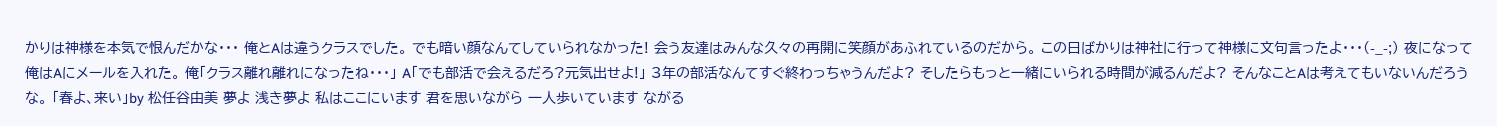かりは神様を本気で恨んだかな・・・ 俺とAは違うクラスでした。 でも暗い顔なんてしていられなかった! 会う友達はみんな久々の再開に笑顔があふれているのだから。 この日ばかりは神社に行って神様に文句言ったよ・・・(-_-;) 夜になって俺はAにメールを入れた。 俺「クラス離れ離れになったね・・・」 A「でも部活で会えるだろ?元気出せよ!」 3年の部活なんてすぐ終わっちゃうんだよ? そしたらもっと一緒にいられる時間が減るんだよ? そんなことAは考えてもいないんだろうな。 「春よ、来い」by 松任谷由美 夢よ 浅き夢よ 私はここにいます 君を思いながら 一人歩いています ながる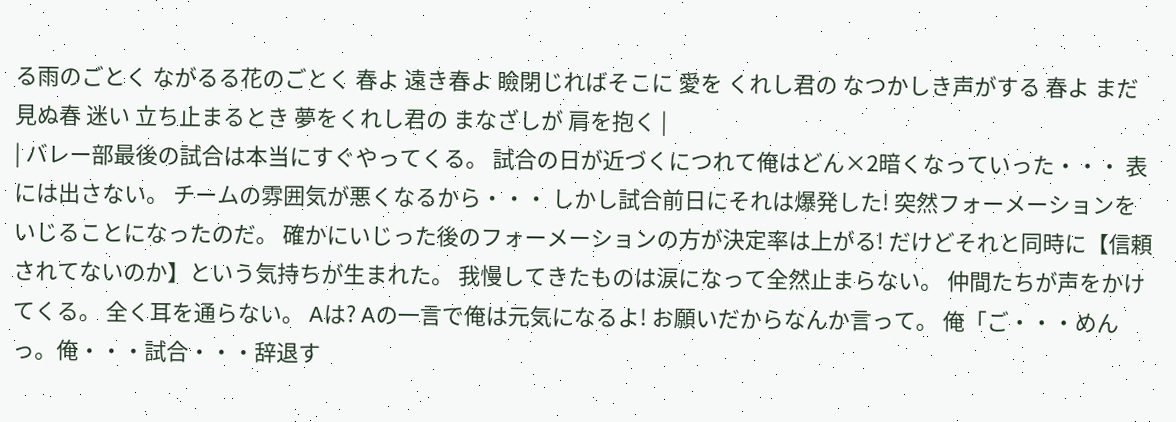る雨のごとく ながるる花のごとく 春よ 遠き春よ 瞼閉じればそこに 愛を くれし君の なつかしき声がする 春よ まだ見ぬ春 迷い 立ち止まるとき 夢をくれし君の まなざしが 肩を抱く |
| バレー部最後の試合は本当にすぐやってくる。 試合の日が近づくにつれて俺はどん×2暗くなっていった・・・ 表には出さない。 チームの雰囲気が悪くなるから・・・ しかし試合前日にそれは爆発した! 突然フォーメーションをいじることになったのだ。 確かにいじった後のフォーメーションの方が決定率は上がる! だけどそれと同時に【信頼されてないのか】という気持ちが生まれた。 我慢してきたものは涙になって全然止まらない。 仲間たちが声をかけてくる。 全く耳を通らない。 Aは? Aの一言で俺は元気になるよ! お願いだからなんか言って。 俺「ご・・・めんっ。俺・・・試合・・・辞退す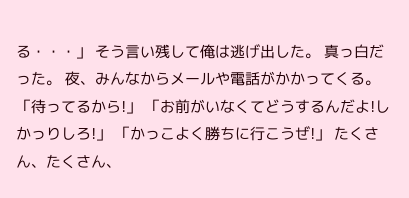る・・・」 そう言い残して俺は逃げ出した。 真っ白だった。 夜、みんなからメールや電話がかかってくる。 「待ってるから!」 「お前がいなくてどうするんだよ!しかっりしろ!」 「かっこよく勝ちに行こうぜ!」 たくさん、たくさん、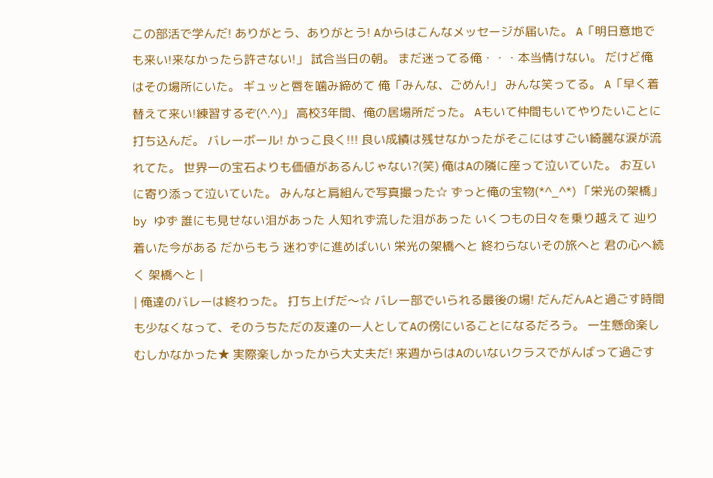この部活で学んだ! ありがとう、ありがとう! Aからはこんなメッセージが届いた。 A「明日意地でも来い!来なかったら許さない!」 試合当日の朝。 まだ迷ってる俺・・・本当情けない。 だけど俺はその場所にいた。 ギュッと唇を噛み締めて 俺「みんな、ごめん!」 みんな笑ってる。 A「早く着替えて来い!練習するぞ(^.^)」 高校3年間、俺の居場所だった。 Aもいて仲間もいてやりたいことに打ち込んだ。 バレーボール! かっこ良く!!! 良い成績は残せなかったがそこにはすごい綺麗な涙が流れてた。 世界一の宝石よりも価値があるんじゃない?(笑) 俺はAの隣に座って泣いていた。 お互いに寄り添って泣いていた。 みんなと肩組んで写真撮った☆ ずっと俺の宝物(*^_^*) 「栄光の架橋」by ゆず 誰にも見せない泪があった 人知れず流した泪があった いくつもの日々を乗り越えて 辿り着いた今がある だからもう 迷わずに進めばいい 栄光の架橋へと 終わらないその旅へと 君の心へ続く 架橋へと |
| 俺達のバレーは終わった。 打ち上げだ〜☆ バレー部でいられる最後の場! だんだんAと過ごす時間も少なくなって、そのうちただの友達の一人としてAの傍にいることになるだろう。 一生懸命楽しむしかなかった★ 実際楽しかったから大丈夫だ! 来週からはAのいないクラスでがんばって過ごす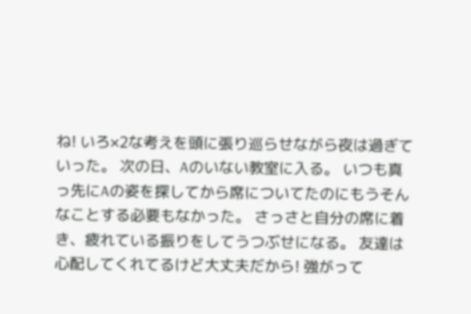ね! いろ×2な考えを頭に張り巡らせながら夜は過ぎていった。 次の日、Aのいない教室に入る。 いつも真っ先にAの姿を探してから席についてたのにもうそんなことする必要もなかった。 さっさと自分の席に着き、疲れている振りをしてうつぶせになる。 友達は心配してくれてるけど大丈夫だから! 強がって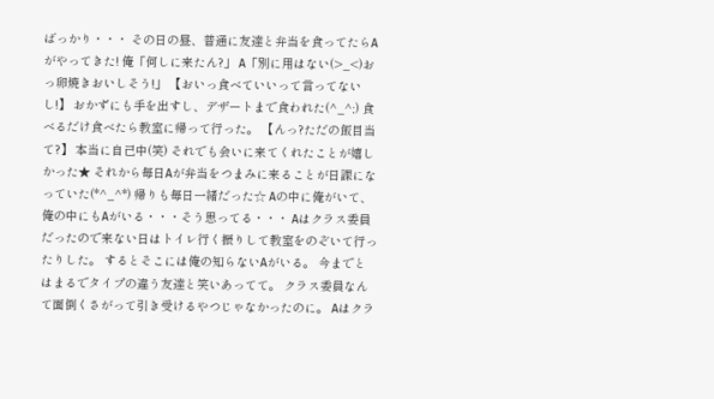ばっかり・・・ その日の昼、普通に友達と弁当を食ってたらAがやってきた! 俺「何しに来たん?」 A「別に用はない(>_<)おっ卵焼きおいしそう!」 【おいっ食べていいって言ってないし!】 おかずにも手を出すし、デザートまで食われた(^_^;) 食べるだけ食べたら教室に帰って行った。 【んっ?ただの飯目当て?】 本当に自己中(笑) それでも会いに来てくれたことが嬉しかった★ それから毎日Aが弁当をつまみに来ることが日課になっていた(*^_^*) 帰りも毎日一緒だった☆ Aの中に俺がいて、俺の中にもAがいる・・・そう思ってる・・・ Aはクラス委員だったので来ない日はトイレ行く振りして教室をのぞいて行ったりした。 するとそこには俺の知らないAがいる。 今までとはまるでタイプの違う友達と笑いあってて。 クラス委員なんて面倒くさがって引き受けるやつじゃなかったのに。 Aはクラ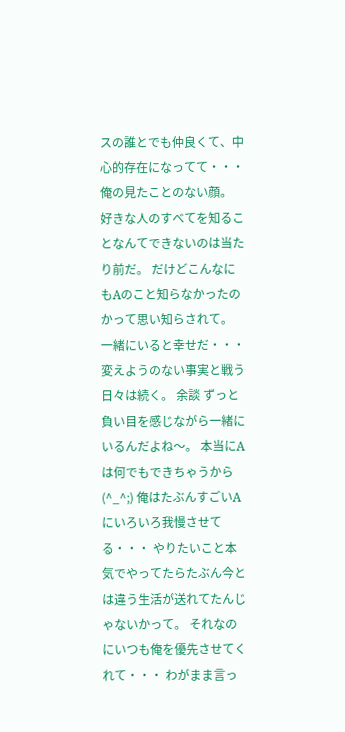スの誰とでも仲良くて、中心的存在になってて・・・ 俺の見たことのない顔。 好きな人のすべてを知ることなんてできないのは当たり前だ。 だけどこんなにもAのこと知らなかったのかって思い知らされて。 一緒にいると幸せだ・・・ 変えようのない事実と戦う日々は続く。 余談 ずっと負い目を感じながら一緒にいるんだよね〜。 本当にAは何でもできちゃうから(^_^;) 俺はたぶんすごいAにいろいろ我慢させてる・・・ やりたいこと本気でやってたらたぶん今とは違う生活が送れてたんじゃないかって。 それなのにいつも俺を優先させてくれて・・・ わがまま言っ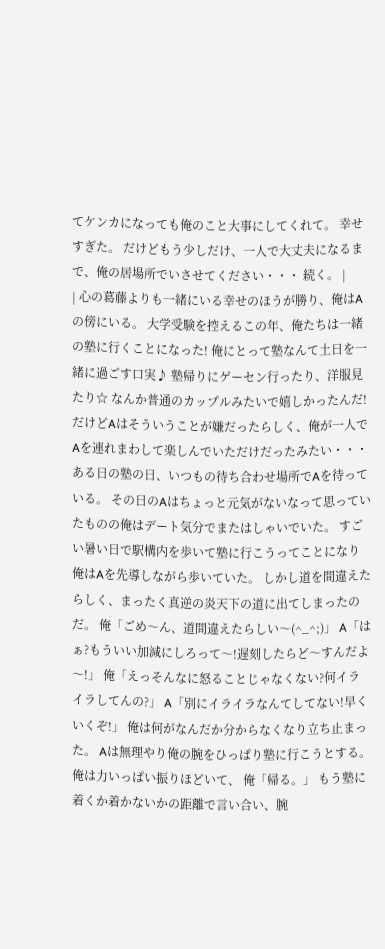てケンカになっても俺のこと大事にしてくれて。 幸せすぎた。 だけどもう少しだけ、一人で大丈夫になるまで、俺の居場所でいさせてください・・・ 続く。 |
| 心の葛藤よりも一緒にいる幸せのほうが勝り、俺はAの傍にいる。 大学受験を控えるこの年、俺たちは一緒の塾に行くことになった! 俺にとって塾なんて土日を一緒に過ごす口実♪ 塾帰りにゲーセン行ったり、洋服見たり☆ なんか普通のカップルみたいで嬉しかったんだ! だけどAはそういうことが嫌だったらしく、俺が一人でAを連れまわして楽しんでいただけだったみたい・・・ ある日の塾の日、いつもの待ち合わせ場所でAを待っている。 その日のAはちょっと元気がないなって思っていたものの俺はデート気分でまたはしゃいでいた。 すごい暑い日で駅構内を歩いて塾に行こうってことになり俺はAを先導しながら歩いていた。 しかし道を間違えたらしく、まったく真逆の炎天下の道に出てしまったのだ。 俺「ごめ〜ん、道間違えたらしい〜(^_^;)」 A「はぁ?もういい加減にしろって〜!遅刻したらど〜すんだよ〜!」 俺「えっそんなに怒ることじゃなくない?何イライラしてんの?」 A「別にイライラなんてしてない!早くいくぞ!」 俺は何がなんだか分からなくなり立ち止まった。 Aは無理やり俺の腕をひっぱり塾に行こうとする。 俺は力いっぱい振りほどいて、 俺「帰る。」 もう塾に着くか着かないかの距離で言い合い、腕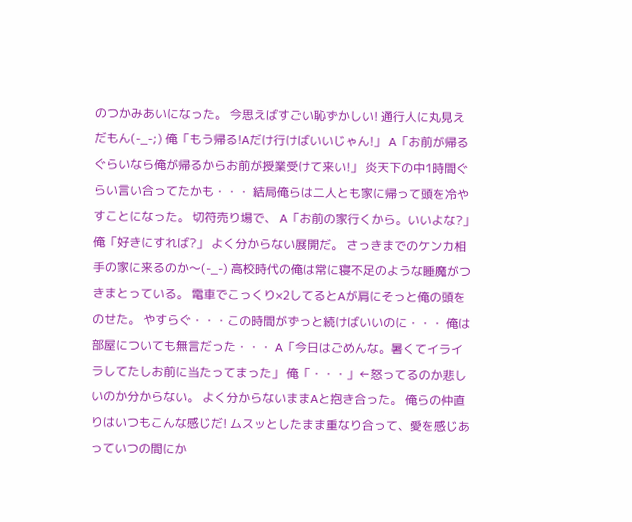のつかみあいになった。 今思えばすごい恥ずかしい! 通行人に丸見えだもん(-_-;) 俺「もう帰る!Aだけ行けばいいじゃん!」 A「お前が帰るぐらいなら俺が帰るからお前が授業受けて来い!」 炎天下の中1時間ぐらい言い合ってたかも・・・ 結局俺らは二人とも家に帰って頭を冷やすことになった。 切符売り場で、 A「お前の家行くから。いいよな?」 俺「好きにすれば?」 よく分からない展開だ。 さっきまでのケンカ相手の家に来るのか〜(-_-) 高校時代の俺は常に寝不足のような睡魔がつきまとっている。 電車でこっくり×2してるとAが肩にそっと俺の頭をのせた。 やすらぐ・・・この時間がずっと続けばいいのに・・・ 俺は部屋についても無言だった・・・ A「今日はごめんな。暑くてイライラしてたしお前に当たってまった」 俺「・・・」←怒ってるのか悲しいのか分からない。 よく分からないままAと抱き合った。 俺らの仲直りはいつもこんな感じだ! ムスッとしたまま重なり合って、愛を感じあっていつの間にか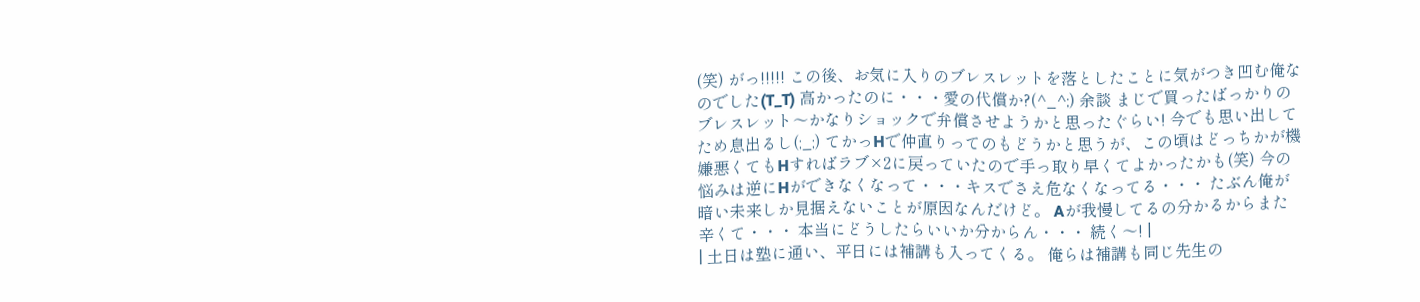(笑) がっ!!!!! この後、お気に入りのブレスレットを落としたことに気がつき凹む俺なのでした(T_T) 高かったのに・・・愛の代償か?(^_^;) 余談 まじで買ったばっかりのブレスレット〜かなりショックで弁償させようかと思ったぐらい! 今でも思い出してため息出るし(;_;) てかっHで仲直りってのもどうかと思うが、この頃はどっちかが機嫌悪くてもHすればラブ×2に戻っていたので手っ取り早くてよかったかも(笑) 今の悩みは逆にHができなくなって・・・キスでさえ危なくなってる・・・ たぶん俺が暗い未来しか見据えないことが原因なんだけど。 Aが我慢してるの分かるからまた辛くて・・・ 本当にどうしたらいいか分からん・・・ 続く〜! |
| 土日は塾に通い、平日には補講も入ってくる。 俺らは補講も同じ先生の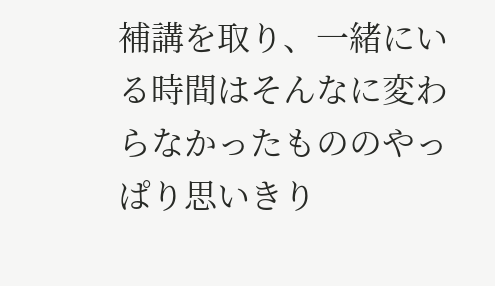補講を取り、一緒にいる時間はそんなに変わらなかったもののやっぱり思いきり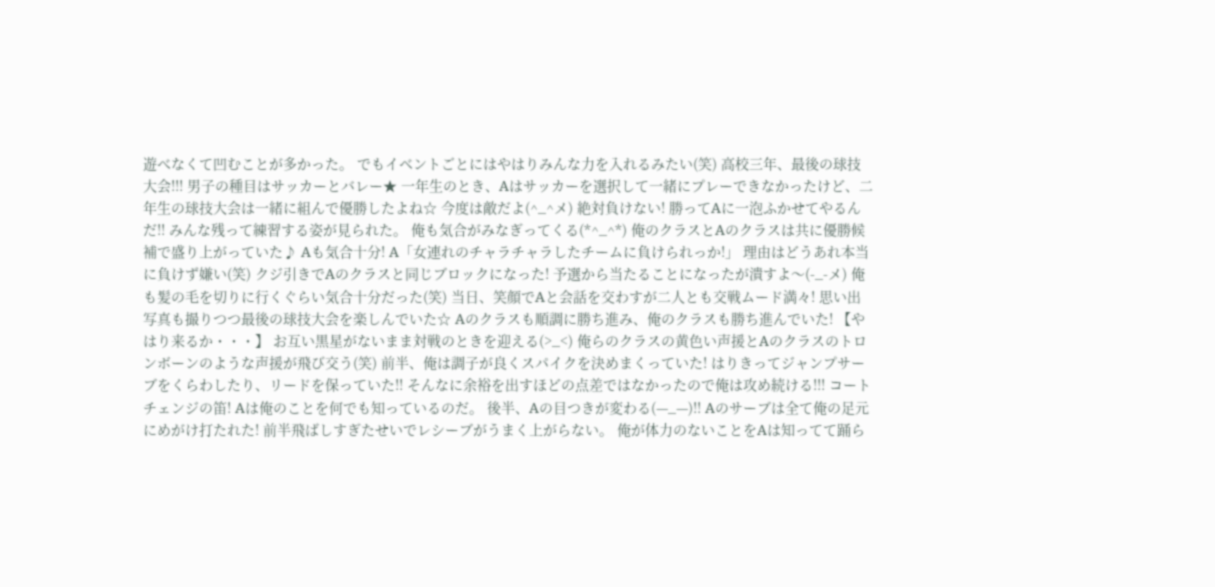遊べなくて凹むことが多かった。 でもイベントごとにはやはりみんな力を入れるみたい(笑) 高校三年、最後の球技大会!!! 男子の種目はサッカーとバレー★ 一年生のとき、Aはサッカーを選択して一緒にプレーできなかったけど、二年生の球技大会は一緒に組んで優勝したよね☆ 今度は敵だよ(^_^メ) 絶対負けない! 勝ってAに一泡ふかせてやるんだ!! みんな残って練習する姿が見られた。 俺も気合がみなぎってくる(*^_^*) 俺のクラスとAのクラスは共に優勝候補で盛り上がっていた♪ Aも気合十分! A「女連れのチャラチャラしたチームに負けられっか!」 理由はどうあれ本当に負けず嫌い(笑) クジ引きでAのクラスと同じブロックになった! 予選から当たることになったが潰すよ〜(-_-メ) 俺も髪の毛を切りに行くぐらい気合十分だった(笑) 当日、笑顔でAと会話を交わすが二人とも交戦ムード満々! 思い出写真も撮りつつ最後の球技大会を楽しんでいた☆ Aのクラスも順調に勝ち進み、俺のクラスも勝ち進んでいた! 【やはり来るか・・・】 お互い黒星がないまま対戦のときを迎える(>_<) 俺らのクラスの黄色い声援とAのクラスのトロンボーンのような声援が飛び交う(笑) 前半、俺は調子が良くスパイクを決めまくっていた! はりきってジャンプサーブをくらわしたり、リードを保っていた!! そんなに余裕を出すほどの点差ではなかったので俺は攻め続ける!!! コートチェンジの笛! Aは俺のことを何でも知っているのだ。 後半、Aの目つきが変わる(—_—)!! Aのサーブは全て俺の足元にめがけ打たれた! 前半飛ばしすぎたせいでレシーブがうまく上がらない。 俺が体力のないことをAは知ってて踊ら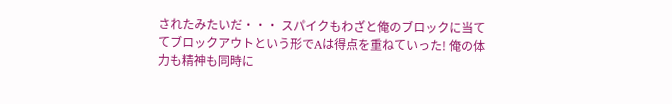されたみたいだ・・・ スパイクもわざと俺のブロックに当ててブロックアウトという形でAは得点を重ねていった! 俺の体力も精神も同時に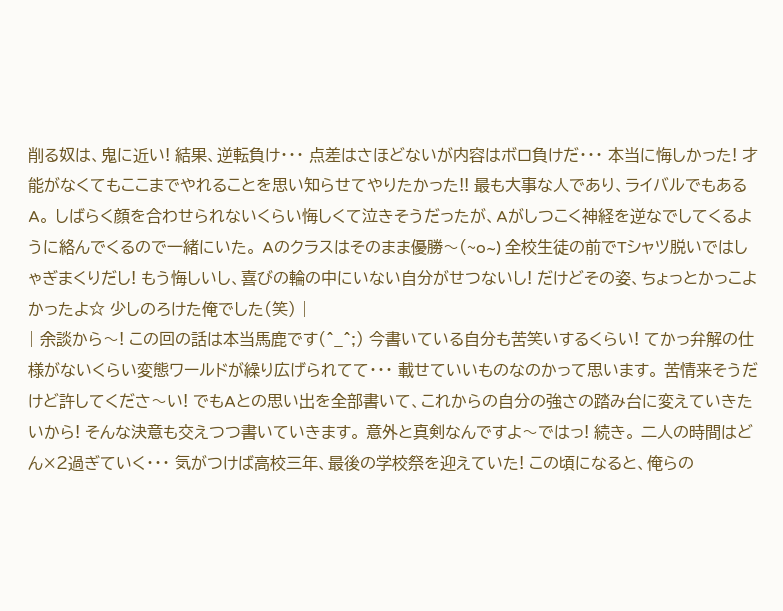削る奴は、鬼に近い! 結果、逆転負け・・・ 点差はさほどないが内容はボロ負けだ・・・ 本当に悔しかった! 才能がなくてもここまでやれることを思い知らせてやりたかった!! 最も大事な人であり、ライバルでもあるA。 しばらく顔を合わせられないくらい悔しくて泣きそうだったが、Aがしつこく神経を逆なでしてくるように絡んでくるので一緒にいた。 Aのクラスはそのまま優勝〜(~o~) 全校生徒の前でTシャツ脱いではしゃぎまくりだし! もう悔しいし、喜びの輪の中にいない自分がせつないし! だけどその姿、ちょっとかっこよかったよ☆ 少しのろけた俺でした(笑) |
| 余談から〜! この回の話は本当馬鹿です(^_^;) 今書いている自分も苦笑いするくらい! てかっ弁解の仕様がないくらい変態ワールドが繰り広げられてて・・・ 載せていいものなのかって思います。 苦情来そうだけど許してくださ〜い! でもAとの思い出を全部書いて、これからの自分の強さの踏み台に変えていきたいから! そんな決意も交えつつ書いていきます。 意外と真剣なんですよ〜ではっ! 続き。 二人の時間はどん×2過ぎていく・・・ 気がつけば高校三年、最後の学校祭を迎えていた! この頃になると、俺らの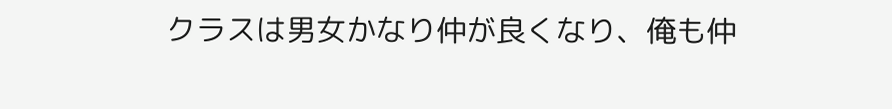クラスは男女かなり仲が良くなり、俺も仲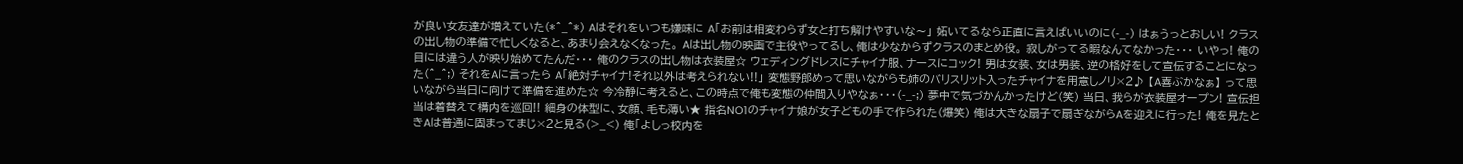が良い女友達が増えていた(*^_^*) Aはそれをいつも嫌味に A「お前は相変わらず女と打ち解けやすいな〜」 妬いてるなら正直に言えばいいのに(-_-) はぁうっとおしい! クラスの出し物の準備で忙しくなると、あまり会えなくなった。 Aは出し物の映画で主役やってるし、俺は少なからずクラスのまとめ役。 寂しがってる暇なんてなかった・・・ いやっ! 俺の目には違う人が映り始めてたんだ・・・ 俺のクラスの出し物は衣装屋☆ ウェディングドレスにチャイナ服、ナースにコック! 男は女装、女は男装、逆の格好をして宣伝することになった(^_^;) それをAに言ったら A「絶対チャイナ!それ以外は考えられない!!」 変態野郎めって思いながらも姉のバリスリット入ったチャイナを用意しノリ×2♪ 【A喜ぶかなぁ】 って思いながら当日に向けて準備を進めた☆ 今冷静に考えると、この時点で俺も変態の仲間入りやなぁ・・・(-_-;) 夢中で気づかんかったけど(笑) 当日、我らが衣装屋オープン! 宣伝担当は着替えて構内を巡回!! 細身の体型に、女顔、毛も薄い★ 指名NO1のチャイナ娘が女子どもの手で作られた(爆笑) 俺は大きな扇子で扇ぎながらAを迎えに行った! 俺を見たときAは普通に固まってまじ×2と見る(>_<) 俺「よしっ校内を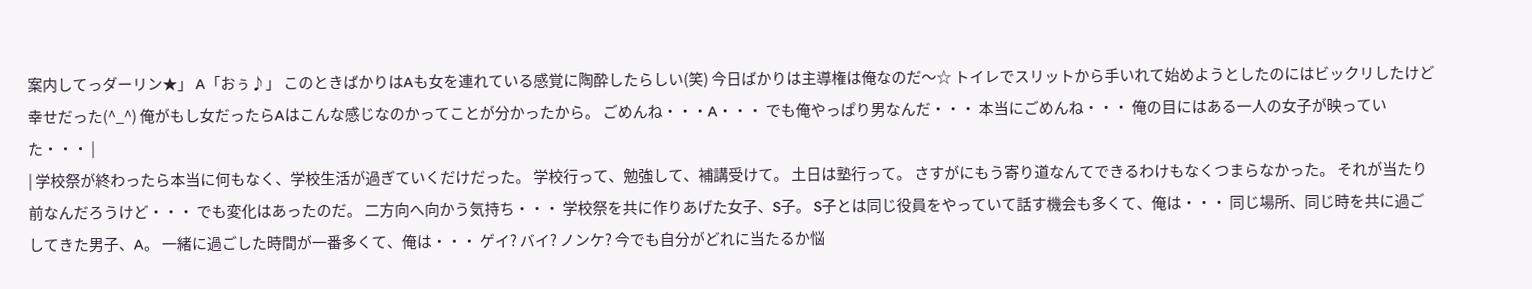案内してっダーリン★」 A「おぅ♪」 このときばかりはAも女を連れている感覚に陶酔したらしい(笑) 今日ばかりは主導権は俺なのだ〜☆ トイレでスリットから手いれて始めようとしたのにはビックリしたけど幸せだった(^_^) 俺がもし女だったらAはこんな感じなのかってことが分かったから。 ごめんね・・・A・・・ でも俺やっぱり男なんだ・・・ 本当にごめんね・・・ 俺の目にはある一人の女子が映っていた・・・ |
| 学校祭が終わったら本当に何もなく、学校生活が過ぎていくだけだった。 学校行って、勉強して、補講受けて。 土日は塾行って。 さすがにもう寄り道なんてできるわけもなくつまらなかった。 それが当たり前なんだろうけど・・・ でも変化はあったのだ。 二方向へ向かう気持ち・・・ 学校祭を共に作りあげた女子、S子。 S子とは同じ役員をやっていて話す機会も多くて、俺は・・・ 同じ場所、同じ時を共に過ごしてきた男子、A。 一緒に過ごした時間が一番多くて、俺は・・・ ゲイ? バイ? ノンケ? 今でも自分がどれに当たるか悩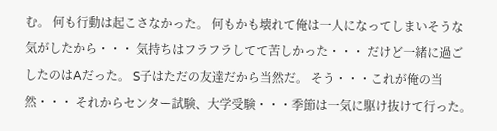む。 何も行動は起こさなかった。 何もかも壊れて俺は一人になってしまいそうな気がしたから・・・ 気持ちはフラフラしてて苦しかった・・・ だけど一緒に過ごしたのはAだった。 S子はただの友達だから当然だ。 そう・・・これが俺の当然・・・ それからセンター試験、大学受験・・・季節は一気に駆け抜けて行った。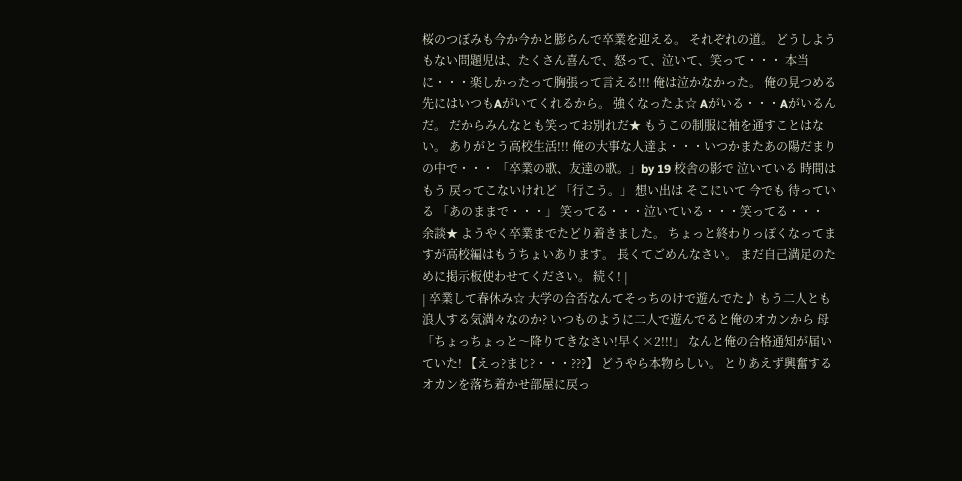桜のつぼみも今か今かと膨らんで卒業を迎える。 それぞれの道。 どうしようもない問題児は、たくさん喜んで、怒って、泣いて、笑って・・・ 本当に・・・楽しかったって胸張って言える!!! 俺は泣かなかった。 俺の見つめる先にはいつもAがいてくれるから。 強くなったよ☆ Aがいる・・・Aがいるんだ。 だからみんなとも笑ってお別れだ★ もうこの制服に袖を通すことはない。 ありがとう高校生活!!! 俺の大事な人達よ・・・いつかまたあの陽だまりの中で・・・ 「卒業の歌、友達の歌。」by 19 校舎の影で 泣いている 時間は もう 戻ってこないけれど 「行こう。」 想い出は そこにいて 今でも 待っている 「あのままで・・・」 笑ってる・・・泣いている・・・笑ってる・・・ 余談★ ようやく卒業までたどり着きました。 ちょっと終わりっぽくなってますが高校編はもうちょいあります。 長くてごめんなさい。 まだ自己満足のために掲示板使わせてください。 続く! |
| 卒業して春休み☆ 大学の合否なんてそっちのけで遊んでた♪ もう二人とも浪人する気満々なのか? いつものように二人で遊んでると俺のオカンから 母「ちょっちょっと〜降りてきなさい!早く×2!!!」 なんと俺の合格通知が届いていた! 【えっ?まじ?・・・???】 どうやら本物らしい。 とりあえず興奮するオカンを落ち着かせ部屋に戻っ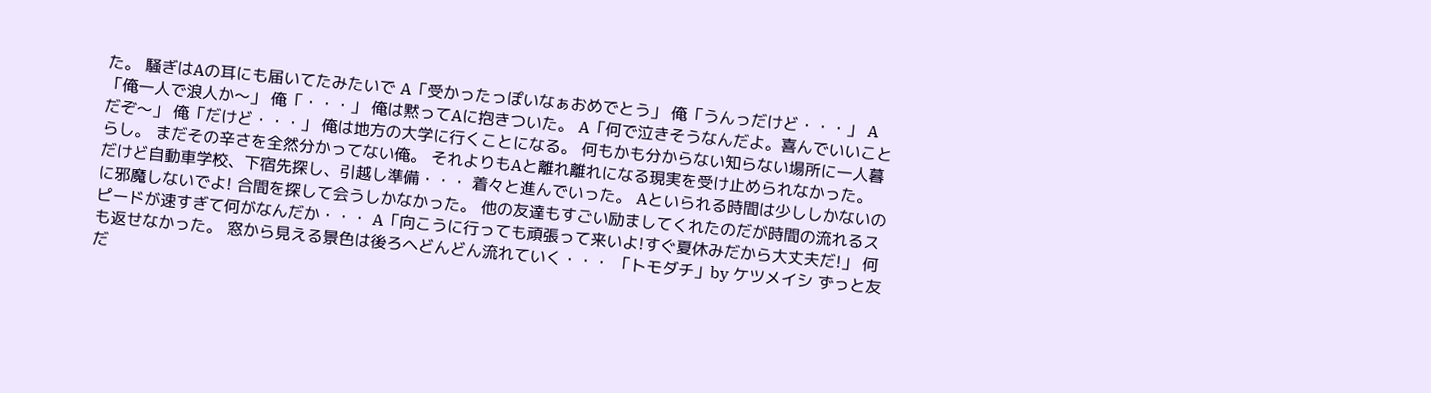た。 騒ぎはAの耳にも届いてたみたいで A「受かったっぽいなぁおめでとう」 俺「うんっだけど・・・」 A「俺一人で浪人か〜」 俺「・・・」 俺は黙ってAに抱きついた。 A「何で泣きそうなんだよ。喜んでいいことだぞ〜」 俺「だけど・・・」 俺は地方の大学に行くことになる。 何もかも分からない知らない場所に一人暮らし。 まだその辛さを全然分かってない俺。 それよりもAと離れ離れになる現実を受け止められなかった。 だけど自動車学校、下宿先探し、引越し準備・・・ 着々と進んでいった。 Aといられる時間は少ししかないのに邪魔しないでよ! 合間を探して会うしかなかった。 他の友達もすごい励ましてくれたのだが時間の流れるスピードが速すぎて何がなんだか・・・ A「向こうに行っても頑張って来いよ!すぐ夏休みだから大丈夫だ!」 何も返せなかった。 窓から見える景色は後ろへどんどん流れていく・・・ 「トモダチ」by ケツメイシ ずっと友だ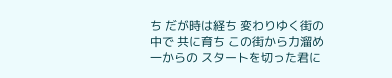ち だが時は経ち 変わりゆく街の中で 共に育ち この街から力溜め一からの スタートを切った君に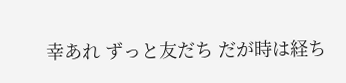幸あれ ずっと友だち だが時は経ち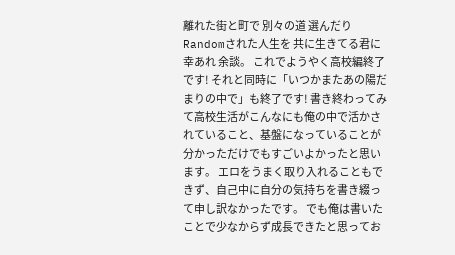離れた街と町で 別々の道 選んだり Randomされた人生を 共に生きてる君に 幸あれ 余談。 これでようやく高校編終了です! それと同時に「いつかまたあの陽だまりの中で」も終了です! 書き終わってみて高校生活がこんなにも俺の中で活かされていること、基盤になっていることが分かっただけでもすごいよかったと思います。 エロをうまく取り入れることもできず、自己中に自分の気持ちを書き綴って申し訳なかったです。 でも俺は書いたことで少なからず成長できたと思ってお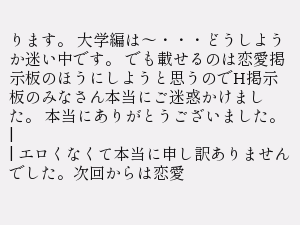ります。 大学編は〜・・・どうしようか迷い中です。 でも載せるのは恋愛掲示板のほうにしようと思うのでH掲示板のみなさん本当にご迷惑かけました。 本当にありがとうございました。 |
| エロくなくて本当に申し訳ありませんでした。次回からは恋愛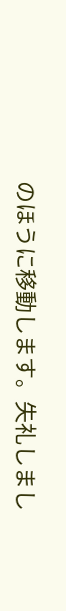のほうに移動します。失礼しまし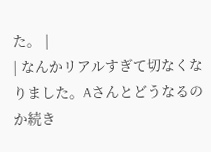た。 |
| なんかリアルすぎて切なくなりました。Aさんとどうなるのか続き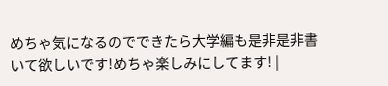めちゃ気になるのでできたら大学編も是非是非書いて欲しいです!めちゃ楽しみにしてます! |